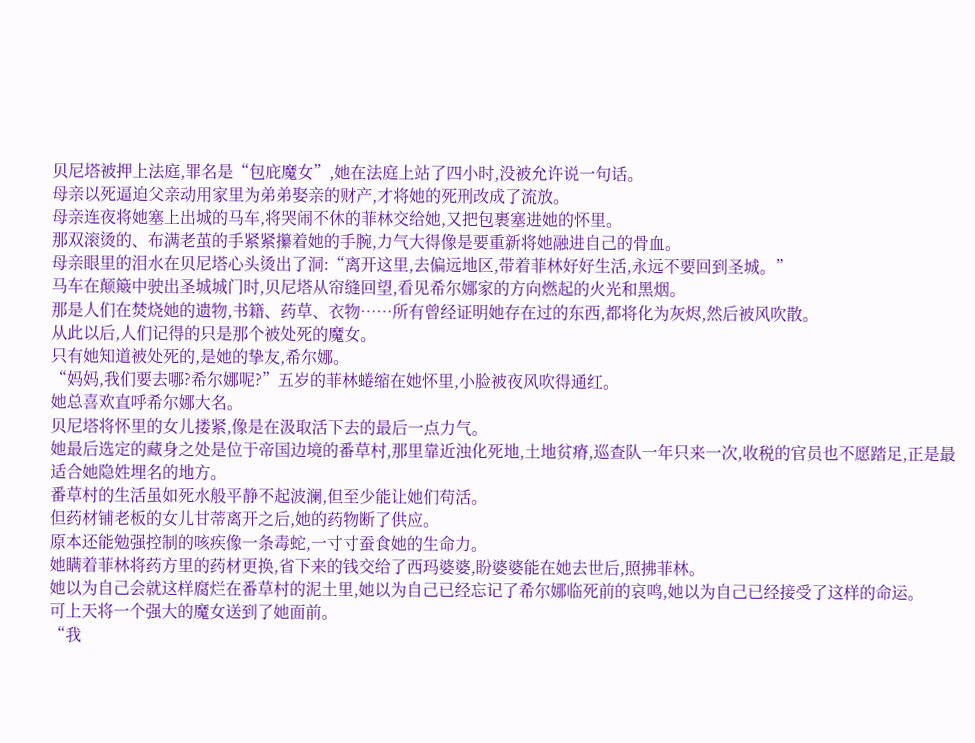贝尼塔被押上法庭,罪名是“包庇魔女”,她在法庭上站了四小时,没被允许说一句话。
母亲以死逼迫父亲动用家里为弟弟娶亲的财产,才将她的死刑改成了流放。
母亲连夜将她塞上出城的马车,将哭闹不休的菲林交给她,又把包裹塞进她的怀里。
那双滚烫的、布满老茧的手紧紧攥着她的手腕,力气大得像是要重新将她融进自己的骨血。
母亲眼里的泪水在贝尼塔心头烫出了洞:“离开这里,去偏远地区,带着菲林好好生活,永远不要回到圣城。”
马车在颠簸中驶出圣城城门时,贝尼塔从帘缝回望,看见希尔娜家的方向燃起的火光和黑烟。
那是人们在焚烧她的遗物,书籍、药草、衣物……所有曾经证明她存在过的东西,都将化为灰烬,然后被风吹散。
从此以后,人们记得的只是那个被处死的魔女。
只有她知道被处死的,是她的挚友,希尔娜。
“妈妈,我们要去哪?希尔娜呢?”五岁的菲林蜷缩在她怀里,小脸被夜风吹得通红。
她总喜欢直呼希尔娜大名。
贝尼塔将怀里的女儿搂紧,像是在汲取活下去的最后一点力气。
她最后选定的藏身之处是位于帝国边境的番草村,那里靠近浊化死地,土地贫瘠,巡查队一年只来一次,收税的官员也不愿踏足,正是最适合她隐姓埋名的地方。
番草村的生活虽如死水般平静不起波澜,但至少能让她们苟活。
但药材铺老板的女儿甘蒂离开之后,她的药物断了供应。
原本还能勉强控制的咳疾像一条毒蛇,一寸寸蚕食她的生命力。
她瞒着菲林将药方里的药材更换,省下来的钱交给了西玛婆婆,盼婆婆能在她去世后,照拂菲林。
她以为自己会就这样腐烂在番草村的泥土里,她以为自己已经忘记了希尔娜临死前的哀鸣,她以为自己已经接受了这样的命运。
可上天将一个强大的魔女送到了她面前。
“我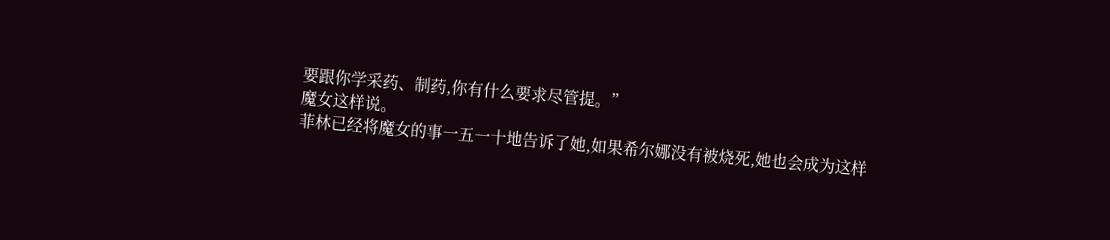要跟你学采药、制药,你有什么要求尽管提。”
魔女这样说。
菲林已经将魔女的事一五一十地告诉了她,如果希尔娜没有被烧死,她也会成为这样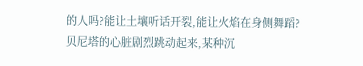的人吗?能让土壤听话开裂,能让火焰在身侧舞蹈?
贝尼塔的心脏剧烈跳动起来,某种沉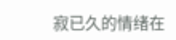寂已久的情绪在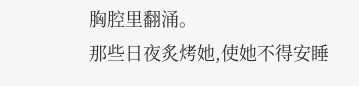胸腔里翻涌。
那些日夜炙烤她,使她不得安睡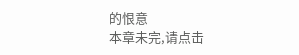的恨意
本章未完,请点击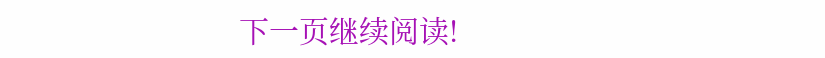下一页继续阅读!